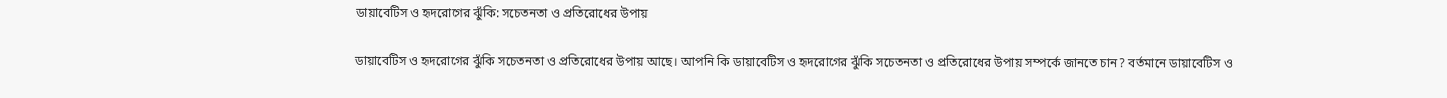ডায়াবেটিস ও হৃদরোগের ঝুঁকি: সচেতনতা ও প্রতিরোধের উপায়

ডায়াবেটিস ও হৃদরোগের ঝুঁকি সচেতনতা ও প্রতিরোধের উপায় আছে। আপনি কি ডায়াবেটিস ও হৃদরোগের ঝুঁকি সচেতনতা ও প্রতিরোধের উপায় সম্পর্কে জানতে চান? বর্তমানে ডায়াবেটিস ও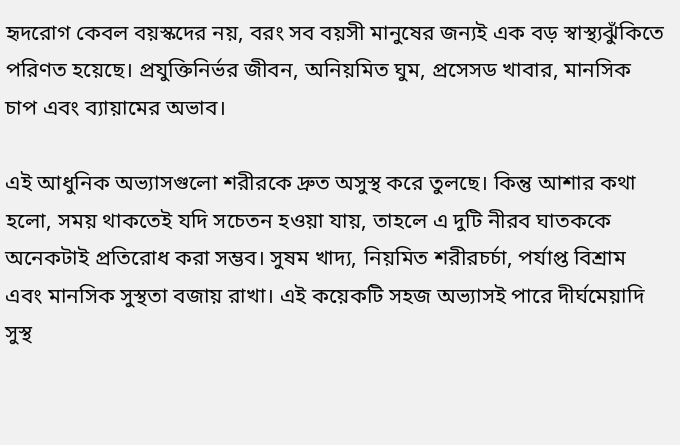হৃদরোগ কেবল বয়স্কদের নয়, বরং সব বয়সী মানুষের জন্যই এক বড় স্বাস্থ্যঝুঁকিতে পরিণত হয়েছে। প্রযুক্তিনির্ভর জীবন, অনিয়মিত ঘুম, প্রসেসড খাবার, মানসিক চাপ এবং ব্যায়ামের অভাব।

এই আধুনিক অভ্যাসগুলো শরীরকে দ্রুত অসুস্থ করে তুলছে। কিন্তু আশার কথা হলো, সময় থাকতেই যদি সচেতন হওয়া যায়, তাহলে এ দুটি নীরব ঘাতককে অনেকটাই প্রতিরোধ করা সম্ভব। সুষম খাদ্য, নিয়মিত শরীরচর্চা, পর্যাপ্ত বিশ্রাম এবং মানসিক সুস্থতা বজায় রাখা। এই কয়েকটি সহজ অভ্যাসই পারে দীর্ঘমেয়াদি সুস্থ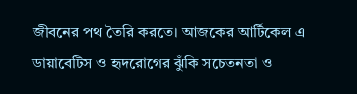জীবনের পথ তৈরি করতে। আজকের আর্টিকেল এ ডায়াবেটিস ও হৃদরোগের ঝুঁকি সচেতনতা ও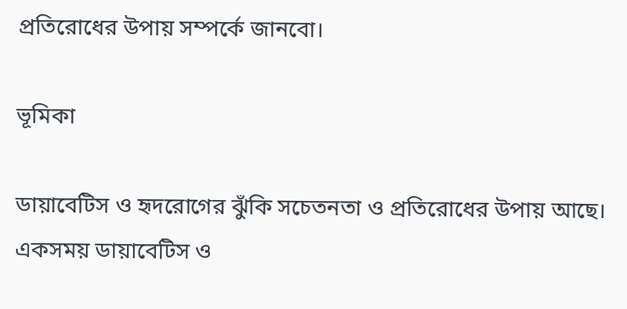প্রতিরোধের উপায় সম্পর্কে জানবো।

ভূমিকা

ডায়াবেটিস ও হৃদরোগের ঝুঁকি সচেতনতা ও প্রতিরোধের উপায় আছে। একসময় ডায়াবেটিস ও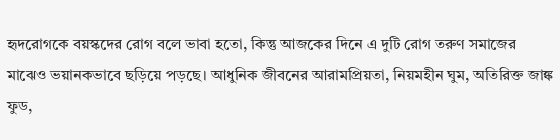হৃদরোগকে বয়স্কদের রোগ বলে ভাবা হতো, কিন্তু আজকের দিনে এ দুটি রোগ তরুণ সমাজের মাঝেও ভয়ানকভাবে ছড়িয়ে পড়ছে। আধুনিক জীবনের আরামপ্রিয়তা, নিয়মহীন ঘুম, অতিরিক্ত জাঙ্ক ফুড,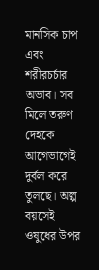মানসিক চাপ এবং শরীরচর্চার অভাব। সব মিলে তরুণ দেহকে আগেভাগেই দুর্বল করে তুলছে। অল্প বয়সেই ওষুধের উপর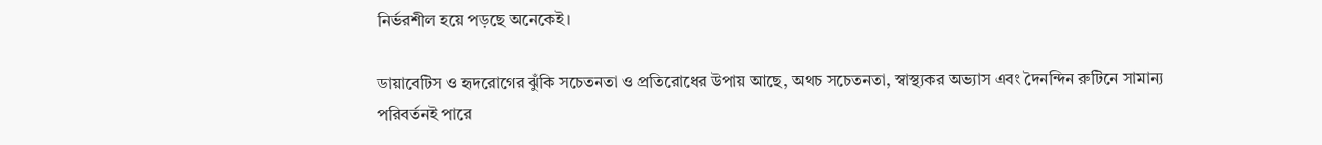নির্ভরশীল হয়ে পড়ছে অনেকেই।

ডায়াবেটিস ও হৃদরোগের ঝুঁকি সচেতনতা ও প্রতিরোধের উপায় আছে, অথচ সচেতনতা, স্বাস্থ্যকর অভ্যাস এবং দৈনন্দিন রুটিনে সামান্য পরিবর্তনই পারে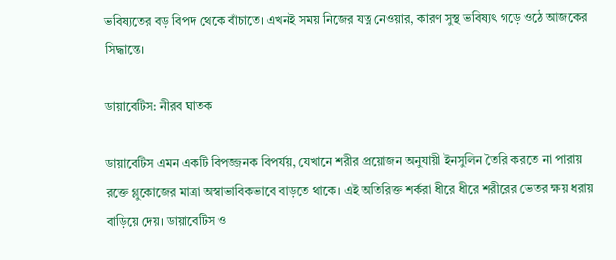ভবিষ্যতের বড় বিপদ থেকে বাঁচাতে। এখনই সময় নিজের যত্ন নেওয়ার, কারণ সুস্থ ভবিষ্যৎ গড়ে ওঠে আজকের সিদ্ধান্তে।

ডায়াবেটিস: নীরব ঘাতক

ডায়াবেটিস এমন একটি বিপজ্জনক বিপর্যয়, যেখানে শরীর প্রয়োজন অনুযায়ী ইনসুলিন তৈরি করতে না পারায় রক্তে গ্লুকোজের মাত্রা অস্বাভাবিকভাবে বাড়তে থাকে। এই অতিরিক্ত শর্করা ধীরে ধীরে শরীরের ভেতর ক্ষয় ধরায় বাড়িয়ে দেয়। ডায়াবেটিস ও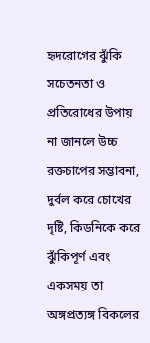হৃদরোগের ঝুঁকি সচেতনতা ও প্রতিরোধের উপায় না জানলে উচ্চ রক্তচাপের সম্ভাবনা, দুর্বল করে চোখের দৃষ্টি, কিডনিকে করে ঝুঁকিপূর্ণ এবং একসময় তা অঙ্গপ্রত্যঙ্গ বিকলের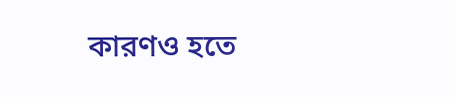কারণও হতে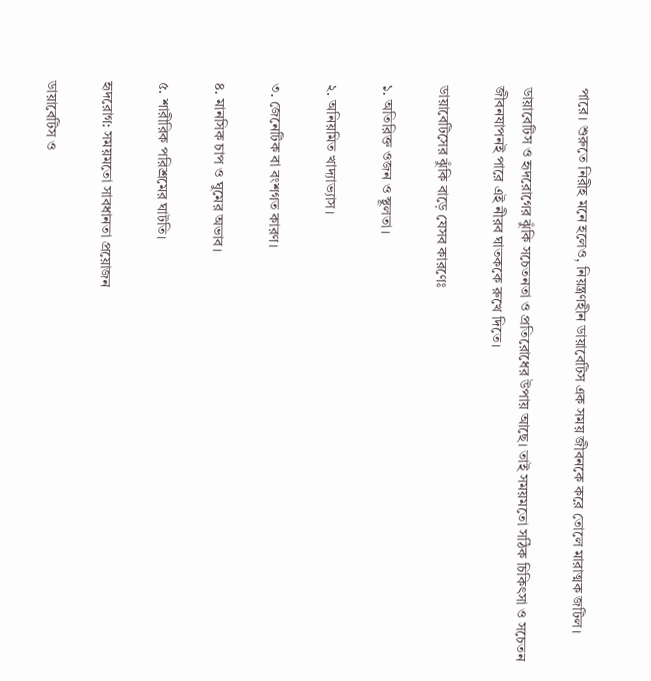পারে। শুরুতে নিরীহ মনে হলেও, নিয়ন্ত্রণহীন ডায়াবেটিস এক সময় জীবনকে করে তোলে মারাত্মক জটিল।

ডায়াবেটিস ও হৃদরোগের ঝুঁকি সচেতনতা ও প্রতিরোধের উপায় আছে। তাই সময়মতো সঠিক চিকিৎসা ও সচেতন জীবনযাপনই পারে এই নীরব ঘাতককে রুখে দিতে।

ডায়াবেটিসের ঝুঁকি বাড়ে যেসব কারণেঃ

১. অতিরিক্ত ওজন ও স্থূলতা।

২. অনিয়মিত খাদ্যাভ্যাস।

৩. জেনেটিক বা বংশগত কারণ।

৪. মানসিক চাপ ও ঘুমের অভাব।

৫. শারীরিক পরিশ্রমের ঘাটতি।

হৃদরোগ: সময়মতো সাবধানতা প্রয়োজন

ডায়াবেটিস ও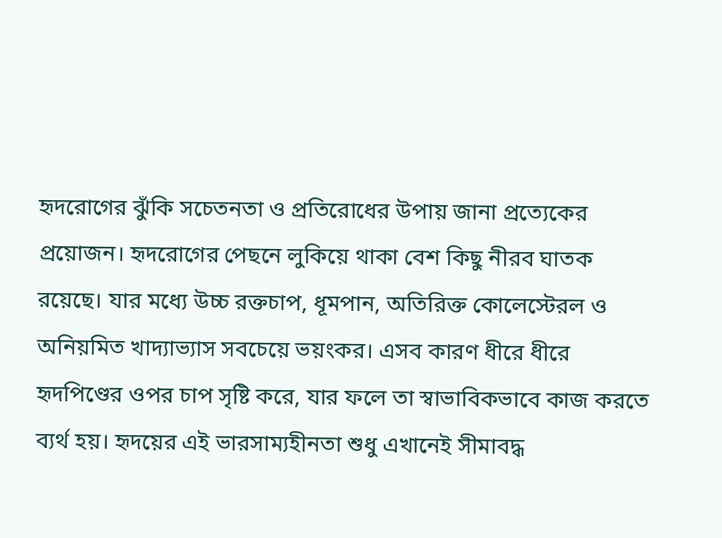হৃদরোগের ঝুঁকি সচেতনতা ও প্রতিরোধের উপায় জানা প্রত্যেকের প্রয়োজন। হৃদরোগের পেছনে লুকিয়ে থাকা বেশ কিছু নীরব ঘাতক রয়েছে। যার মধ্যে উচ্চ রক্তচাপ, ধূমপান, অতিরিক্ত কোলেস্টেরল ও অনিয়মিত খাদ্যাভ্যাস সবচেয়ে ভয়ংকর। এসব কারণ ধীরে ধীরে হৃদপিণ্ডের ওপর চাপ সৃষ্টি করে, যার ফলে তা স্বাভাবিকভাবে কাজ করতে ব্যর্থ হয়। হৃদয়ের এই ভারসাম্যহীনতা শুধু এখানেই সীমাবদ্ধ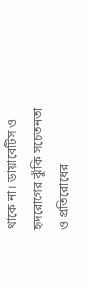থাকে না। ডায়াবেটিস ও হৃদরোগের ঝুঁকি সচেতনতা ও প্রতিরোধের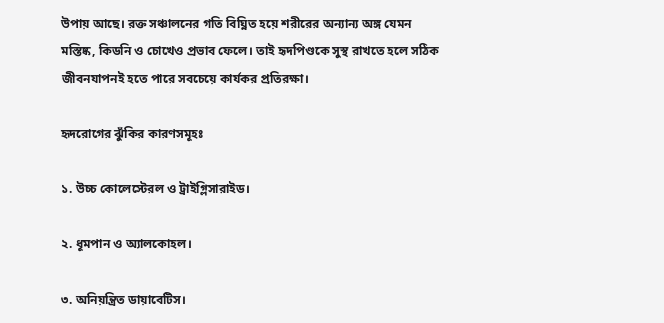উপায় আছে। রক্ত সঞ্চালনের গতি বিঘ্নিত হয়ে শরীরের অন্যান্য অঙ্গ যেমন মস্তিষ্ক, কিডনি ও চোখেও প্রভাব ফেলে। তাই হৃদপিণ্ডকে সুস্থ রাখতে হলে সঠিক জীবনযাপনই হতে পারে সবচেয়ে কার্যকর প্রতিরক্ষা।

হৃদরোগের ঝুঁকির কারণসমূহঃ

১. উচ্চ কোলেস্টেরল ও ট্রাইগ্লিসারাইড।

২. ধূমপান ও অ্যালকোহল।

৩. অনিয়ন্ত্রিত ডায়াবেটিস।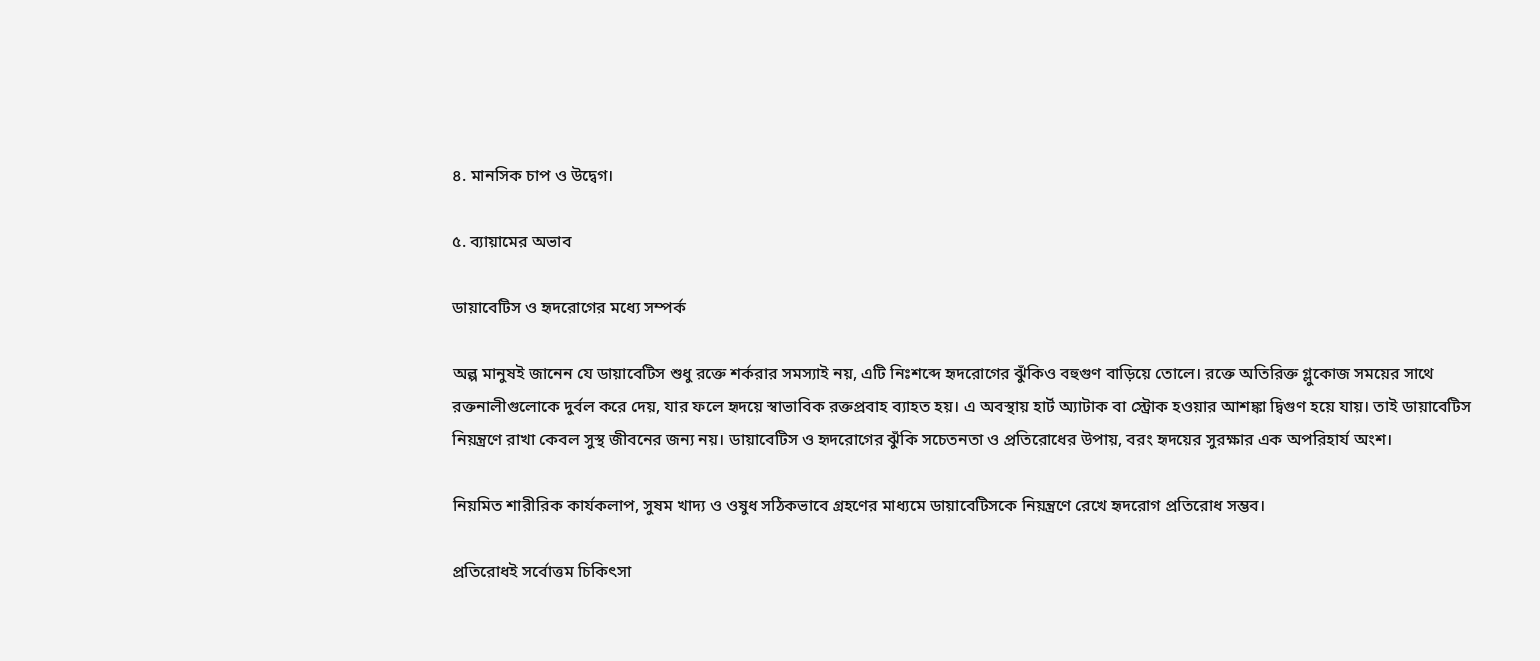৪. মানসিক চাপ ও উদ্বেগ।

৫. ব্যায়ামের অভাব

ডায়াবেটিস ও হৃদরোগের মধ্যে সম্পর্ক

অল্প মানুষই জানেন যে ডায়াবেটিস শুধু রক্তে শর্করার সমস্যাই নয়, এটি নিঃশব্দে হৃদরোগের ঝুঁকিও বহুগুণ বাড়িয়ে তোলে। রক্তে অতিরিক্ত গ্লুকোজ সময়ের সাথে রক্তনালীগুলোকে দুর্বল করে দেয়, যার ফলে হৃদয়ে স্বাভাবিক রক্তপ্রবাহ ব্যাহত হয়। এ অবস্থায় হার্ট অ্যাটাক বা স্ট্রোক হওয়ার আশঙ্কা দ্বিগুণ হয়ে যায়। তাই ডায়াবেটিস নিয়ন্ত্রণে রাখা কেবল সুস্থ জীবনের জন্য নয়। ডায়াবেটিস ও হৃদরোগের ঝুঁকি সচেতনতা ও প্রতিরোধের উপায়, বরং হৃদয়ের সুরক্ষার এক অপরিহার্য অংশ।

নিয়মিত শারীরিক কার্যকলাপ, সুষম খাদ্য ও ওষুধ সঠিকভাবে গ্রহণের মাধ্যমে ডায়াবেটিসকে নিয়ন্ত্রণে রেখে হৃদরোগ প্রতিরোধ সম্ভব।

প্রতিরোধই সর্বোত্তম চিকিৎসা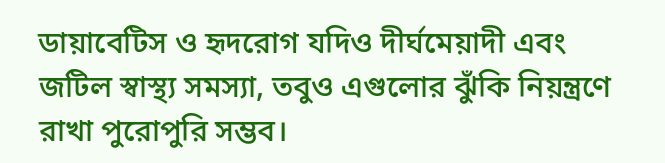ডায়াবেটিস ও হৃদরোগ যদিও দীর্ঘমেয়াদী এবং জটিল স্বাস্থ্য সমস্যা, তবুও এগুলোর ঝুঁকি নিয়ন্ত্রণে রাখা পুরোপুরি সম্ভব।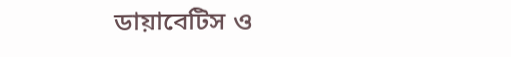ডায়াবেটিস ও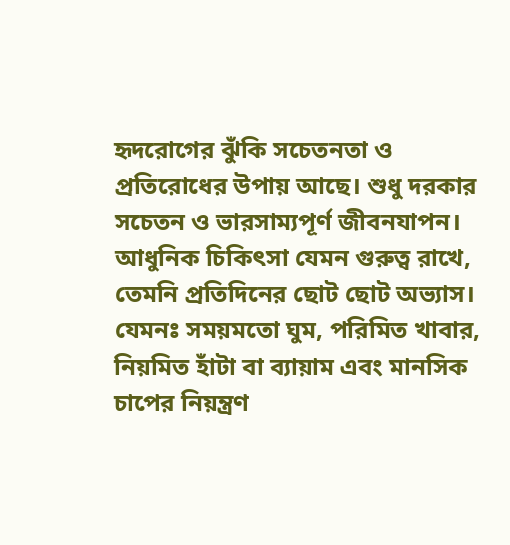হৃদরোগের ঝুঁকি সচেতনতা ও প্রতিরোধের উপায় আছে। শুধু দরকার সচেতন ও ভারসাম্যপূর্ণ জীবনযাপন। আধুনিক চিকিৎসা যেমন গুরুত্ব রাখে, তেমনি প্রতিদিনের ছোট ছোট অভ্যাস। যেমনঃ সময়মতো ঘুম, পরিমিত খাবার, নিয়মিত হাঁটা বা ব্যায়াম এবং মানসিক চাপের নিয়ন্ত্রণ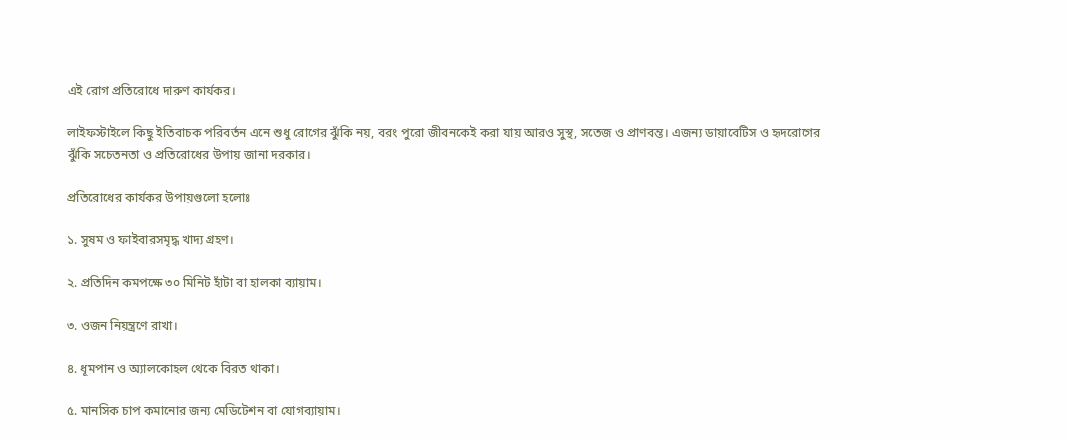এই রোগ প্রতিরোধে দারুণ কার্যকর।

লাইফস্টাইলে কিছু ইতিবাচক পরিবর্তন এনে শুধু রোগের ঝুঁকি নয়, বরং পুরো জীবনকেই করা যায় আরও সুস্থ, সতেজ ও প্রাণবন্ত। এজন্য ডায়াবেটিস ও হৃদরোগের ঝুঁকি সচেতনতা ও প্রতিরোধের উপায় জানা দরকার।

প্রতিরোধের কার্যকর উপায়গুলো হলোঃ

১. সুষম ও ফাইবারসমৃদ্ধ খাদ্য গ্রহণ।

২. প্রতিদিন কমপক্ষে ৩০ মিনিট হাঁটা বা হালকা ব্যায়াম।

৩. ওজন নিয়ন্ত্রণে রাখা।

৪. ধূমপান ও অ্যালকোহল থেকে বিরত থাকা।

৫. মানসিক চাপ কমানোর জন্য মেডিটেশন বা যোগব্যায়াম।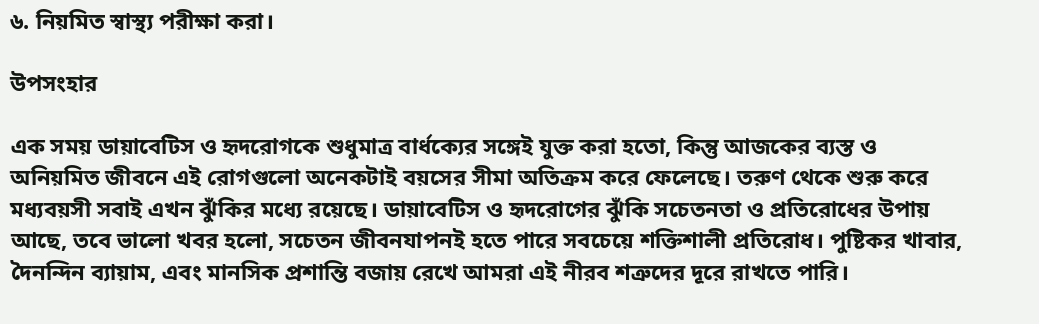৬. নিয়মিত স্বাস্থ্য পরীক্ষা করা।

উপসংহার

এক সময় ডায়াবেটিস ও হৃদরোগকে শুধুমাত্র বার্ধক্যের সঙ্গেই যুক্ত করা হতো, কিন্তু আজকের ব্যস্ত ও অনিয়মিত জীবনে এই রোগগুলো অনেকটাই বয়সের সীমা অতিক্রম করে ফেলেছে। তরুণ থেকে শুরু করে মধ্যবয়সী সবাই এখন ঝুঁকির মধ্যে রয়েছে। ডায়াবেটিস ও হৃদরোগের ঝুঁকি সচেতনতা ও প্রতিরোধের উপায় আছে, তবে ভালো খবর হলো, সচেতন জীবনযাপনই হতে পারে সবচেয়ে শক্তিশালী প্রতিরোধ। পুষ্টিকর খাবার, দৈনন্দিন ব্যায়াম, এবং মানসিক প্রশান্তি বজায় রেখে আমরা এই নীরব শত্রুদের দূরে রাখতে পারি।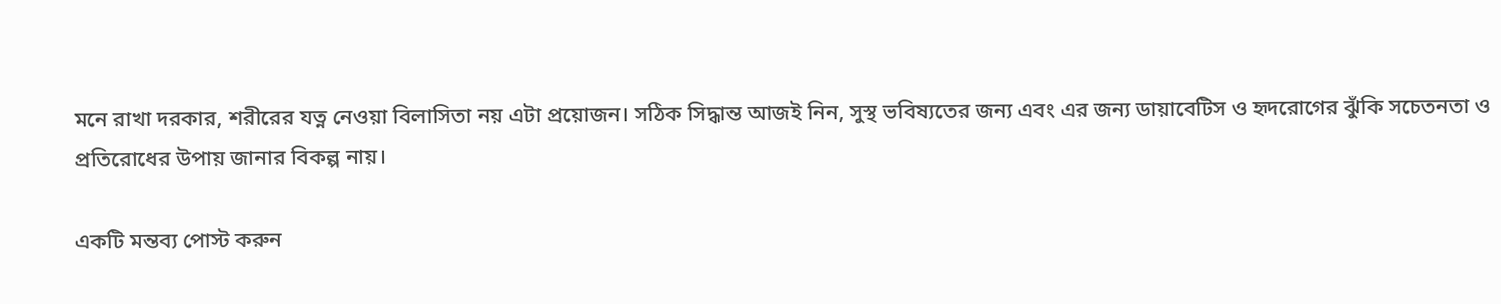মনে রাখা দরকার, শরীরের যত্ন নেওয়া বিলাসিতা নয় এটা প্রয়োজন। সঠিক সিদ্ধান্ত আজই নিন, সুস্থ ভবিষ্যতের জন্য এবং এর জন্য ডায়াবেটিস ও হৃদরোগের ঝুঁকি সচেতনতা ও প্রতিরোধের উপায় জানার বিকল্প নায়।

একটি মন্তব্য পোস্ট করুন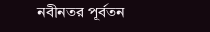নবীনতর পূর্বতন